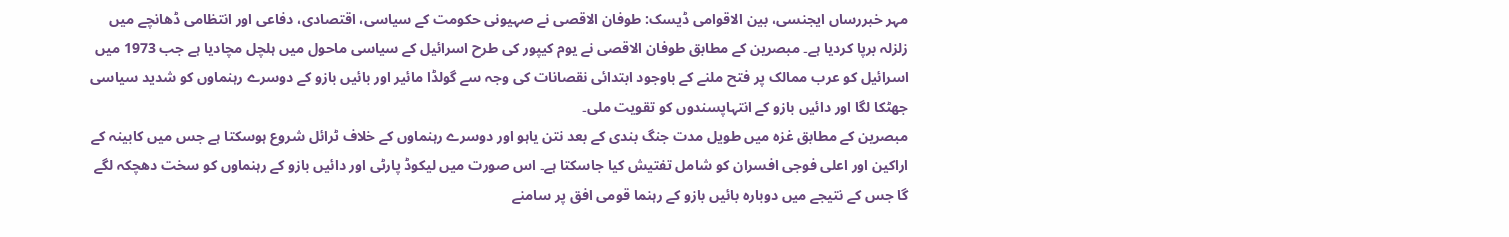مہر خبررساں ایجنسی، بین الاقوامی ڈیسک: طوفان الاقصی نے صہیونی حکومت کے سیاسی، اقتصادی، دفاعی اور انتظامی ڈھانچے میں زلزلہ برپا کردیا ہے۔ مبصرین کے مطابق طوفان الاقصی نے یوم کیپور کی طرح اسرائیل کے سیاسی ماحول میں ہلچل مچادیا ہے جب 1973 میں اسرائیل کو عرب ممالک پر فتح ملنے کے باوجود ابتدائی نقصانات کی وجہ سے گولڈا مائیر اور بائیں بازو کے دوسرے رہنماوں کو شدید سیاسی جھٹکا لگا اور دائیں بازو کے انتہاپسندوں کو تقویت ملی۔
مبصرین کے مطابق غزہ میں طویل مدت جنگ بندی کے بعد نتن یاہو اور دوسرے رہنماوں کے خلاف ٹرائل شروع ہوسکتا ہے جس میں کابینہ کے اراکین اور اعلی فوجی افسران کو شامل تفتیش کیا جاسکتا ہے۔ اس صورت میں لیکوڈ پارٹی اور دائیں بازو کے رہنماوں کو سخت دھچکہ لگے گا جس کے نتیجے میں دوبارہ بائیں بازو کے رہنما قومی افق پر سامنے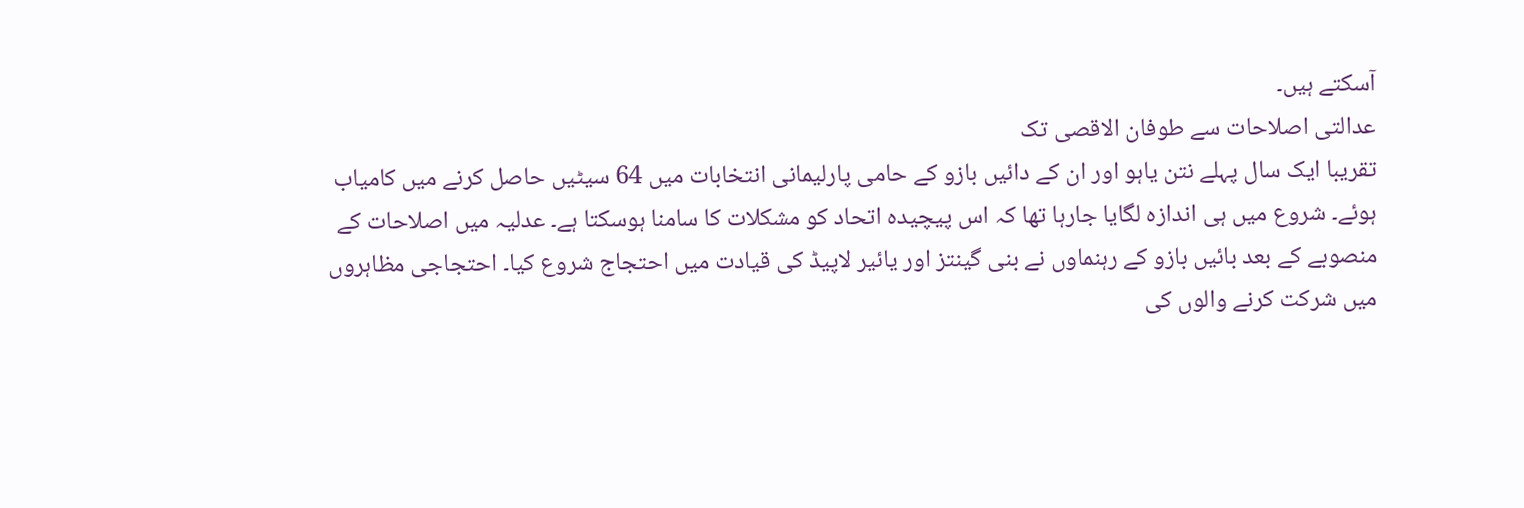آسکتے ہیں۔
عدالتی اصلاحات سے طوفان الاقصی تک
تقریبا ایک سال پہلے نتن یاہو اور ان کے دائیں بازو کے حامی پارلیمانی انتخابات میں 64 سیٹیں حاصل کرنے میں کامیاب ہوئے۔ شروع میں ہی اندازہ لگایا جارہا تھا کہ اس پیچیدہ اتحاد کو مشکلات کا سامنا ہوسکتا ہے۔ عدلیہ میں اصلاحات کے منصوبے کے بعد بائیں بازو کے رہنماوں نے بنی گینتز اور یائیر لاپیڈ کی قیادت میں احتجاج شروع کیا۔ احتجاجی مظاہروں میں شرکت کرنے والوں کی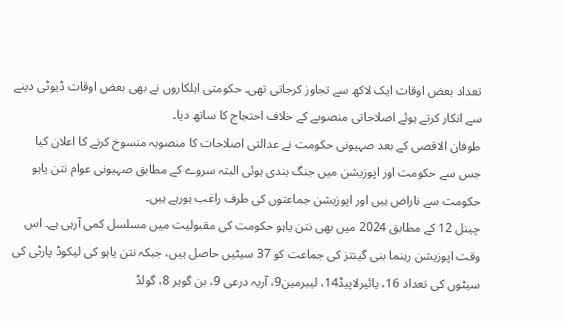تعداد بعض اوقات ایک لاکھ سے تجاوز کرجاتی تھی۔ حکومتی اہلکاروں نے بھی بعض اوقات ڈیوٹی دینے سے انکار کرتے ہوئے اصلاحاتی منصوبے کے خلاف احتجاج کا ساتھ دیا۔
طوفان الاقصی کے بعد صہیونی حکومت نے عدالتی اصلاحات کا منصوبہ منسوخ کرنے کا اعلان کیا جس سے حکومت اور اپوزیشن میں جنگ بندی ہوئی البتہ سروے کے مطابق صہیونی عوام نتن یاہو حکومت سے ناراض ہیں اور اپوزیشن جماعتوں کی طرف راغب ہورہے ہیں۔
چینل 12 کے مطابق 2024 میں بھی نتن یاہو حکومت کی مقبولیت میں مسلسل کمی آرہی ہے۔ اس وقت اپوزیشن رہنما بنی گینتز کی جماعت کو 37 سیٹیں حاصل ہیں، جبکہ نتن یاہو کی لیکوڈ پارٹی کی سیٹوں کی تعداد 16، یائیرلاپیڈ14، لیبرمین9، آریہ درعی 9، بن گویر 8، گولڈ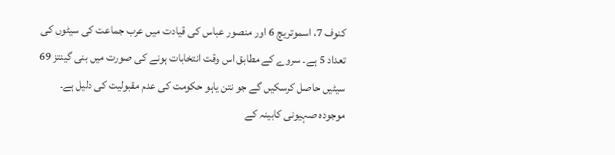کنوف 7، اسموتریچ 6 اور منصور عباس کی قیادت میں عرب جماعت کی سیٹوں کی تعداد 5 ہے۔ سروے کے مطابق اس وقت انتخابات ہونے کی صورت میں بنی گینتز 69 سیٹیں حاصل کرسکیں گے جو نتن یاہو حکومت کی عدم مقبولیت کی دلیل ہے۔
موجودہ صہیونی کابینہ کے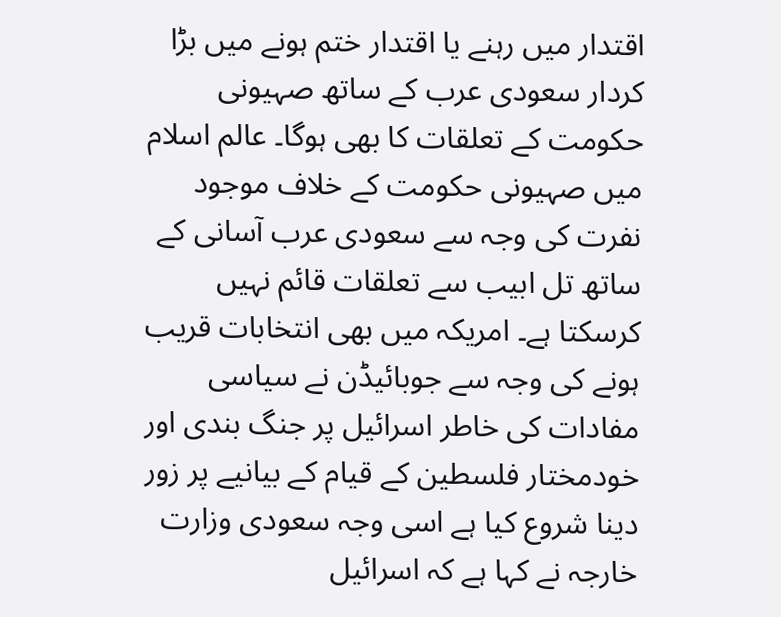اقتدار میں رہنے یا اقتدار ختم ہونے میں بڑا کردار سعودی عرب کے ساتھ صہیونی حکومت کے تعلقات کا بھی ہوگا۔ عالم اسلام میں صہیونی حکومت کے خلاف موجود نفرت کی وجہ سے سعودی عرب آسانی کے ساتھ تل ابیب سے تعلقات قائم نہیں کرسکتا ہے۔ امریکہ میں بھی انتخابات قریب ہونے کی وجہ سے جوبائیڈن نے سیاسی مفادات کی خاطر اسرائیل پر جنگ بندی اور خودمختار فلسطین کے قیام کے بیانیے پر زور دینا شروع کیا ہے اسی وجہ سعودی وزارت خارجہ نے کہا ہے کہ اسرائیل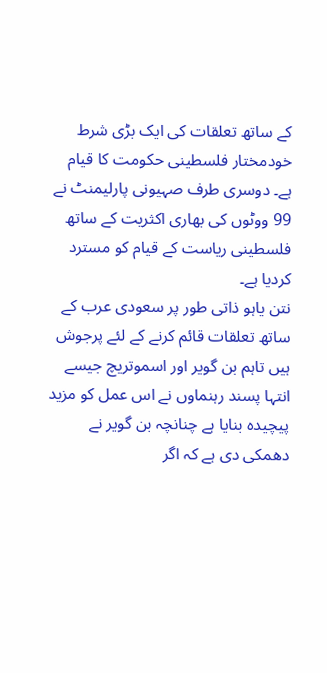کے ساتھ تعلقات کی ایک بڑی شرط خودمختار فلسطینی حکومت کا قیام ہے۔ دوسری طرف صہیونی پارلیمنٹ نے 99 ووٹوں کی بھاری اکثریت کے ساتھ فلسطینی ریاست کے قیام کو مسترد کردیا ہے۔
نتن یاہو ذاتی طور پر سعودی عرب کے ساتھ تعلقات قائم کرنے کے لئے پرجوش ہیں تاہم بن گویر اور اسموتریچ جیسے انتہا پسند رہنماوں نے اس عمل کو مزید پیچیدہ بنایا ہے چنانچہ بن گویر نے دھمکی دی ہے کہ اگر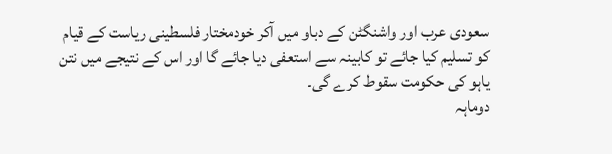سعودی عرب اور واشنگٹن کے دباو میں آکر خودمختار فلسطینی ریاست کے قیام کو تسلیم کیا جائے تو کابینہ سے استعفی دیا جائے گا اور اس کے نتیجے میں نتن یاہو کی حکومت سقوط کرے گی۔
دوماہہ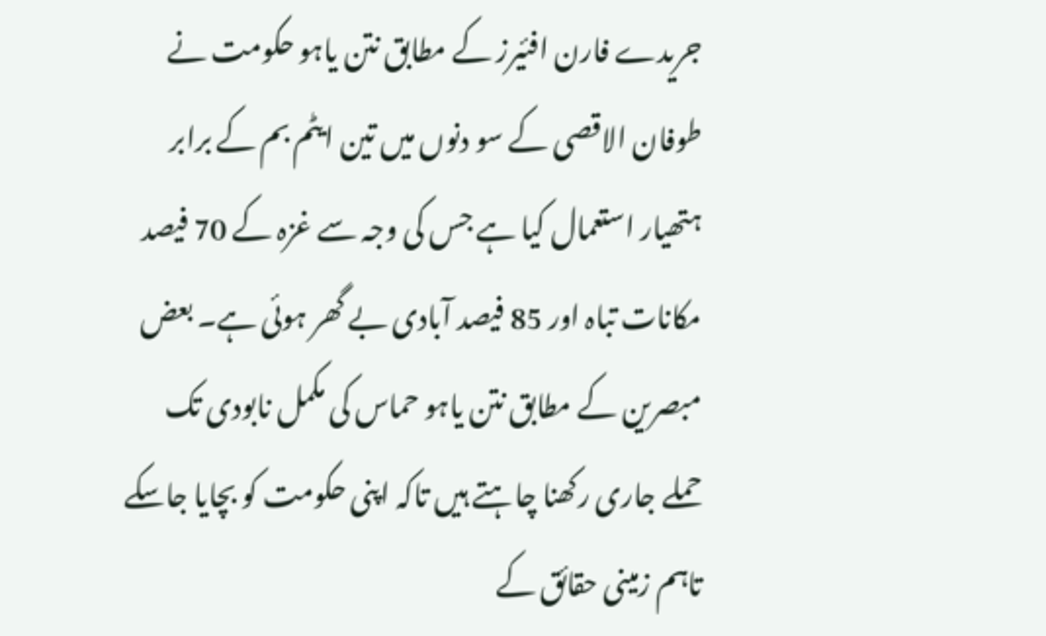جریدے فارن افئیرز کے مطابق نتن یاہو حکومت نے طوفان الاقصی کے سو دنوں میں تین ایٹم بم کے برابر ہتھیار استعمال کیا ہے جس کی وجہ سے غزہ کے 70 فیصد مکانات تباہ اور 85 فیصد آبادی بے گھر ہوئی ہے۔ بعض مبصرین کے مطابق نتن یاہو حماس کی مکمل نابودی تک حملے جاری رکھنا چاہتے ہیں تاکہ اپنی حکومت کو بچایا جاسکے تاہم زمینی حقائق کے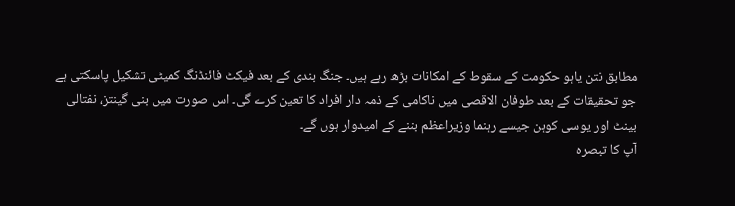مطابق نتن یاہو حکومت کے سقوط کے امکانات بڑھ رہے ہیں۔ جنگ بندی کے بعد فیکٹ فائنڈنگ کمیٹی تشکیل پاسکتی ہے جو تحقیقات کے بعد طوفان الاقصی میں ناکامی کے ذمہ دار افراد کا تعین کرے گی۔ اس صورت میں بنی گینتز، نفتالی بینٹ اور یوسی کوہن جیسے رہنما وزیراعظم بننے کے امیدوار ہوں گے۔
آپ کا تبصرہ